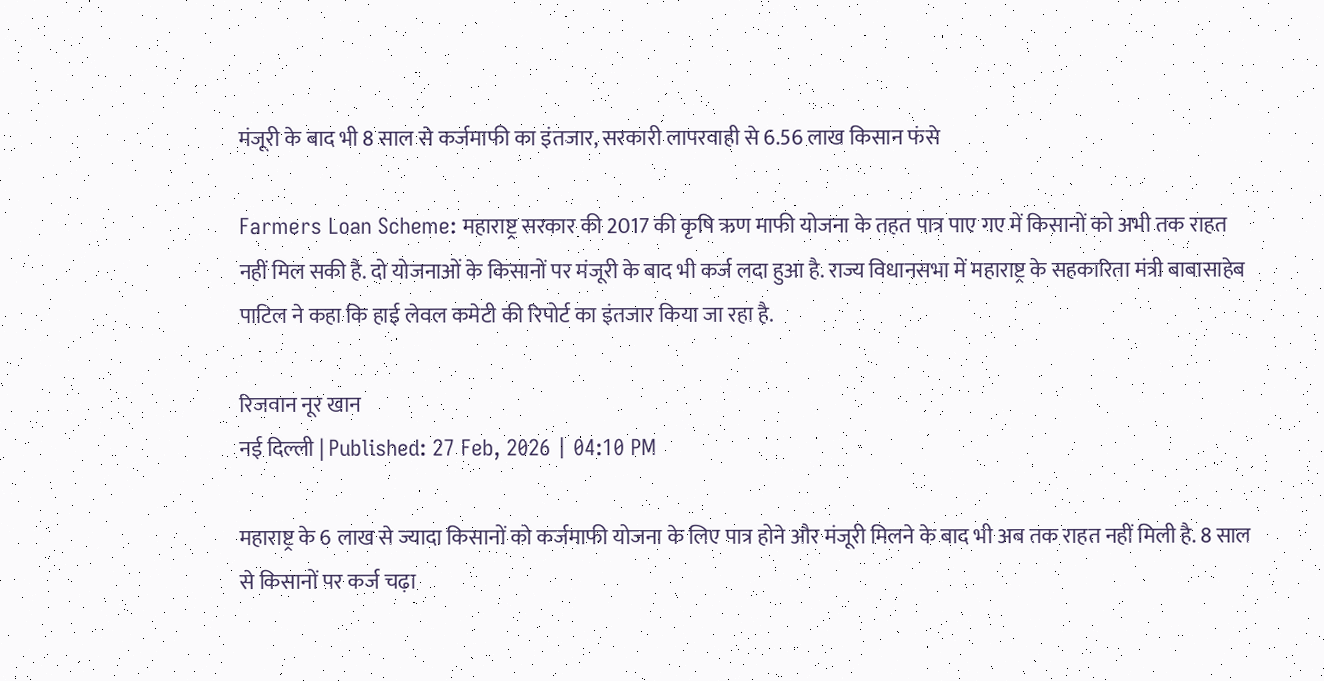मंजूरी के बाद भी 8 साल से कर्जमाफी का इंतजार, सरकारी लापरवाही से 6.56 लाख किसान फंसे

Farmers Loan Scheme: महाराष्ट्र सरकार की 2017 की कृषि ऋण माफी योजना के तहत पात्र पाए गए में किसानों को अभी तक राहत नहीं मिल सकी है. दो योजनाओं के किसानों पर मंजूरी के बाद भी कर्ज लदा हुआ है. राज्य विधानसभा में महाराष्ट्र के सहकारिता मंत्री बाबासाहेब पाटिल ने कहा कि हाई लेवल कमेटी की रिपोर्ट का इंतजार किया जा रहा है.

रिजवान नूर खान
नई दिल्ली | Published: 27 Feb, 2026 | 04:10 PM

महाराष्ट्र के 6 लाख से ज्यादा किसानों को कर्जमाफी योजना के लिए पात्र होने और मंजूरी मिलने के बाद भी अब तक राहत नहीं मिली है. 8 साल से किसानों पर कर्ज चढ़ा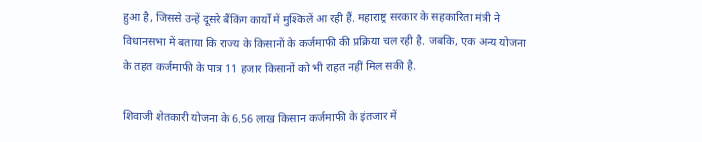हुआ है, जिससे उन्हें दूसरे बैंकिंग कार्यों में मुश्किलें आ रही हैं. महाराष्ट्र सरकार के सहकारिता मंत्री ने विधानसभा में बताया कि राज्य के किसानों के कर्जमाफी की प्रक्रिया चल रही है. जबकि, एक अन्य योजना के तहत कर्जमाफी के पात्र 11 हजार किसानों को भी राहत नहीं मिल सकी है.

शिवाजी शेतकारी योजना के 6.56 लाख किसान कर्जमाफी के इंतजार में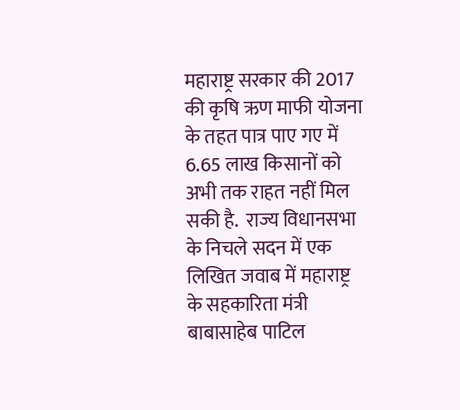महाराष्ट्र सरकार की 2017 की कृषि ऋण माफी योजना के तहत पात्र पाए गए में 6.65 लाख किसानों को अभी तक राहत नहीं मिल सकी है.  राज्य विधानसभा के निचले सदन में एक लिखित जवाब में महाराष्ट्र के सहकारिता मंत्री बाबासाहेब पाटिल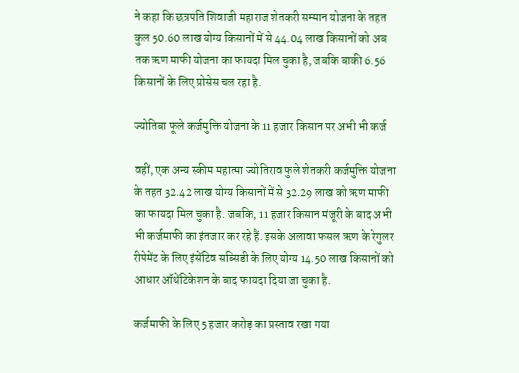ने कहा कि छत्रपति शिवाजी महाराज शेतकरी सम्मान योजना के तहत कुल 50.60 लाख योग्य किसानों में से 44.04 लाख किसानों को अब तक ऋण माफी योजना का फायदा मिल चुका है, जबकि बाकी 6.56 किसानों के लिए प्रोसेस चल रहा है.

ज्योतिबा फूले कर्जमुक्ति योजना के 11 हजार किसान पर अभी भी कर्ज

वहीं, एक अन्य स्कीम महात्मा ज्योतिराव फुले शेतकरी कर्जमुक्ति योजना के तहत 32.42 लाख योग्य किसानों में से 32.29 लाख को ऋण माफी का फायदा मिल चुका है. जबकि, 11 हजार किसान मंजूरी के बाद अभी भी कर्जमाफी का इंतजार कर रहे हैं. इसके अलावा फसल ऋण के रेगुलर रीपेमेंट के लिए इंसेंटिव सब्सिडी के लिए योग्य 14.50 लाख किसानों को आधार ऑथेंटिकेशन के बाद फायदा दिया जा चुका है.

कर्जमाफी के लिए 5 हजार करोड़ का प्रस्ताव रखा गया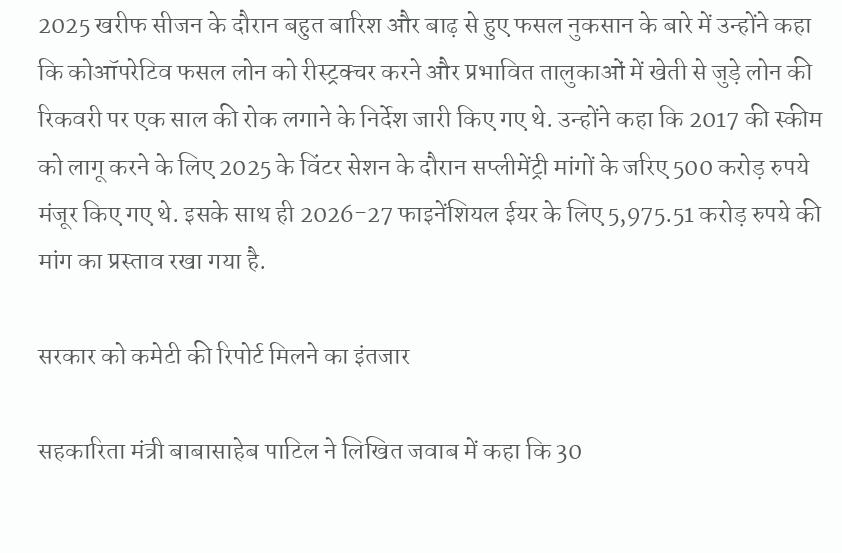2025 खरीफ सीजन के दौरान बहुत बारिश और बाढ़ से हुए फसल नुकसान के बारे में उन्होंने कहा कि कोऑपरेटिव फसल लोन को रीस्ट्रक्चर करने और प्रभावित तालुकाओं में खेती से जुड़े लोन की रिकवरी पर एक साल की रोक लगाने के निर्देश जारी किए गए थे. उन्होंने कहा कि 2017 की स्कीम को लागू करने के लिए 2025 के विंटर सेशन के दौरान सप्लीमेंट्री मांगों के जरिए 500 करोड़ रुपये मंजूर किए गए थे. इसके साथ ही 2026-27 फाइनेंशियल ईयर के लिए 5,975.51 करोड़ रुपये की मांग का प्रस्ताव रखा गया है.

सरकार को कमेटी की रिपोर्ट मिलने का इंतजार

सहकारिता मंत्री बाबासाहेब पाटिल ने लिखित जवाब में कहा कि 30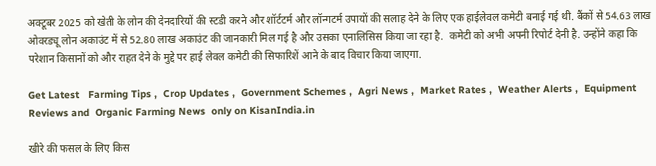अक्टूबर 2025 को खेती के लोन की देनदारियों की स्टडी करने और शॉर्टटर्म और लॉन्गटर्म उपायों की सलाह देने के लिए एक हाईलेवल कमेटी बनाई गई थी. बैंकों से 54.63 लाख ओवरड्यू लोन अकाउंट में से 52.80 लाख अकाउंट की जानकारी मिल गई है और उसका एनालिसिस किया जा रहा है.  कमेटी को अभी अपनी रिपोर्ट देनी है. उन्होंने कहा कि परेशान किसानों को और राहत देने के मुद्दे पर हाई लेवल कमेटी की सिफारिशें आने के बाद विचार किया जाएगा.

Get Latest   Farming Tips ,  Crop Updates ,  Government Schemes ,  Agri News ,  Market Rates ,  Weather Alerts ,  Equipment Reviews and  Organic Farming News  only on KisanIndia.in

खीरे की फसल के लिए किस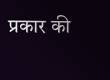प्रकार की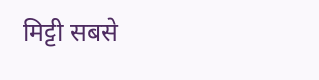मिट्टी सबसे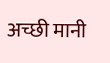अच्छी मानी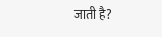जाती है?